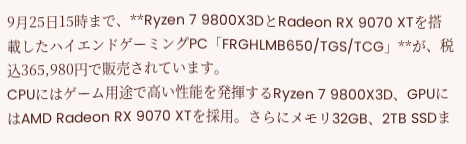9月25日15時まで、**Ryzen 7 9800X3DとRadeon RX 9070 XTを搭載したハイエンドゲーミングPC「FRGHLMB650/TGS/TCG」**が、税込365,980円で販売されています。
CPUにはゲーム用途で高い性能を発揮するRyzen 7 9800X3D、GPUにはAMD Radeon RX 9070 XTを採用。さらにメモリ32GB、2TB SSDま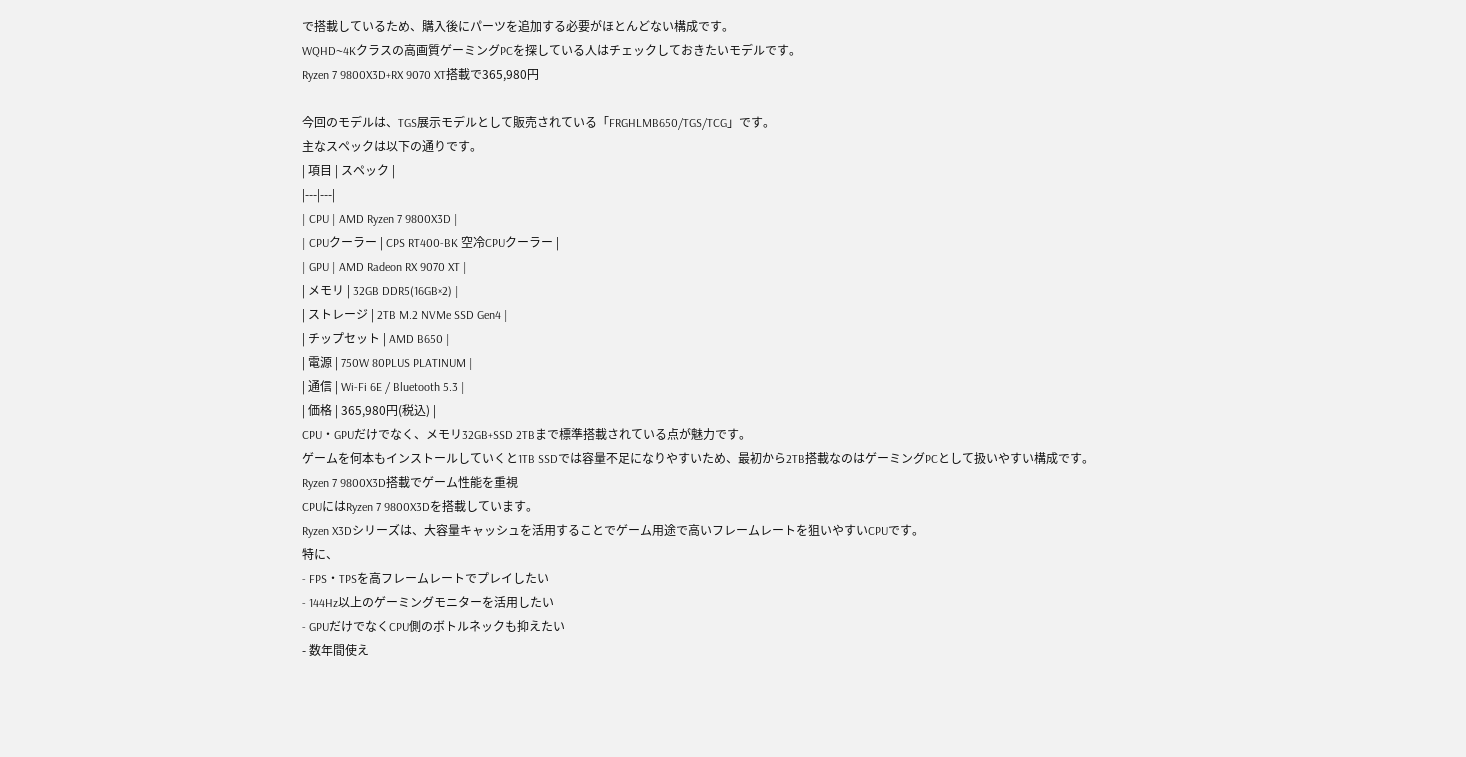で搭載しているため、購入後にパーツを追加する必要がほとんどない構成です。
WQHD~4Kクラスの高画質ゲーミングPCを探している人はチェックしておきたいモデルです。
Ryzen 7 9800X3D+RX 9070 XT搭載で365,980円

今回のモデルは、TGS展示モデルとして販売されている「FRGHLMB650/TGS/TCG」です。
主なスペックは以下の通りです。
| 項目 | スペック |
|---|---|
| CPU | AMD Ryzen 7 9800X3D |
| CPUクーラー | CPS RT400-BK 空冷CPUクーラー |
| GPU | AMD Radeon RX 9070 XT |
| メモリ | 32GB DDR5(16GB×2) |
| ストレージ | 2TB M.2 NVMe SSD Gen4 |
| チップセット | AMD B650 |
| 電源 | 750W 80PLUS PLATINUM |
| 通信 | Wi-Fi 6E / Bluetooth 5.3 |
| 価格 | 365,980円(税込) |
CPU・GPUだけでなく、メモリ32GB+SSD 2TBまで標準搭載されている点が魅力です。
ゲームを何本もインストールしていくと1TB SSDでは容量不足になりやすいため、最初から2TB搭載なのはゲーミングPCとして扱いやすい構成です。
Ryzen 7 9800X3D搭載でゲーム性能を重視
CPUにはRyzen 7 9800X3Dを搭載しています。
Ryzen X3Dシリーズは、大容量キャッシュを活用することでゲーム用途で高いフレームレートを狙いやすいCPUです。
特に、
- FPS・TPSを高フレームレートでプレイしたい
- 144Hz以上のゲーミングモニターを活用したい
- GPUだけでなくCPU側のボトルネックも抑えたい
- 数年間使え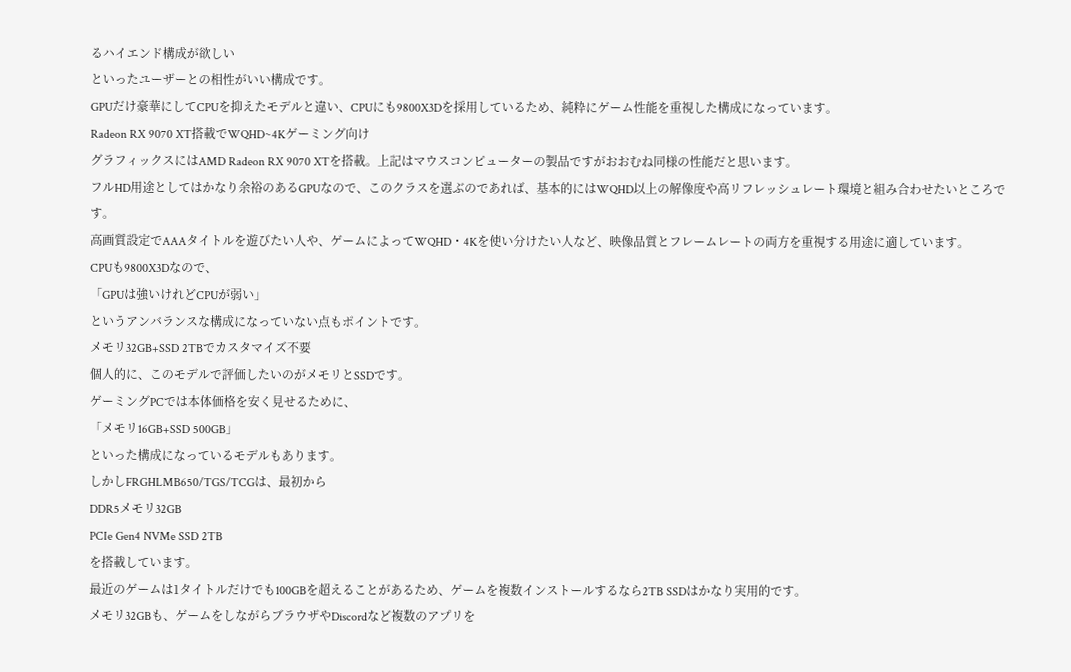るハイエンド構成が欲しい
といったユーザーとの相性がいい構成です。
GPUだけ豪華にしてCPUを抑えたモデルと違い、CPUにも9800X3Dを採用しているため、純粋にゲーム性能を重視した構成になっています。
Radeon RX 9070 XT搭載でWQHD~4Kゲーミング向け
グラフィックスにはAMD Radeon RX 9070 XTを搭載。上記はマウスコンピューターの製品ですがおおむね同様の性能だと思います。
フルHD用途としてはかなり余裕のあるGPUなので、このクラスを選ぶのであれば、基本的にはWQHD以上の解像度や高リフレッシュレート環境と組み合わせたいところです。
高画質設定でAAAタイトルを遊びたい人や、ゲームによってWQHD・4Kを使い分けたい人など、映像品質とフレームレートの両方を重視する用途に適しています。
CPUも9800X3Dなので、
「GPUは強いけれどCPUが弱い」
というアンバランスな構成になっていない点もポイントです。
メモリ32GB+SSD 2TBでカスタマイズ不要
個人的に、このモデルで評価したいのがメモリとSSDです。
ゲーミングPCでは本体価格を安く見せるために、
「メモリ16GB+SSD 500GB」
といった構成になっているモデルもあります。
しかしFRGHLMB650/TGS/TCGは、最初から
DDR5メモリ32GB
PCIe Gen4 NVMe SSD 2TB
を搭載しています。
最近のゲームは1タイトルだけでも100GBを超えることがあるため、ゲームを複数インストールするなら2TB SSDはかなり実用的です。
メモリ32GBも、ゲームをしながらブラウザやDiscordなど複数のアプリを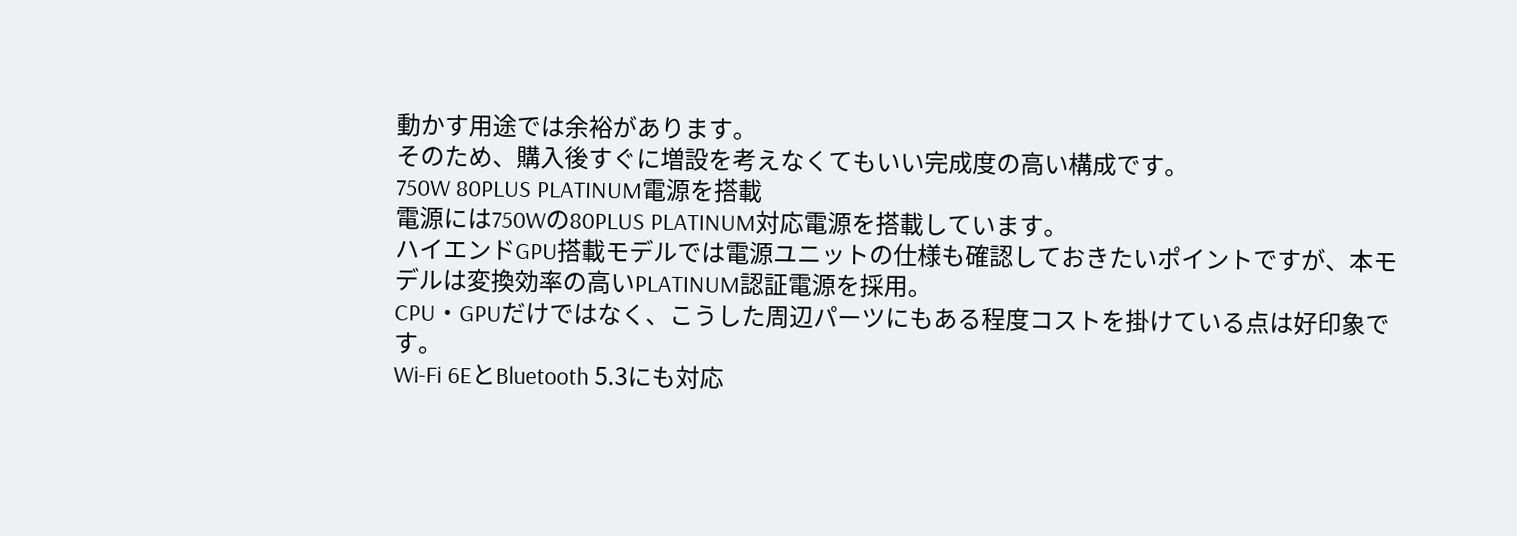動かす用途では余裕があります。
そのため、購入後すぐに増設を考えなくてもいい完成度の高い構成です。
750W 80PLUS PLATINUM電源を搭載
電源には750Wの80PLUS PLATINUM対応電源を搭載しています。
ハイエンドGPU搭載モデルでは電源ユニットの仕様も確認しておきたいポイントですが、本モデルは変換効率の高いPLATINUM認証電源を採用。
CPU・GPUだけではなく、こうした周辺パーツにもある程度コストを掛けている点は好印象です。
Wi-Fi 6EとBluetooth 5.3にも対応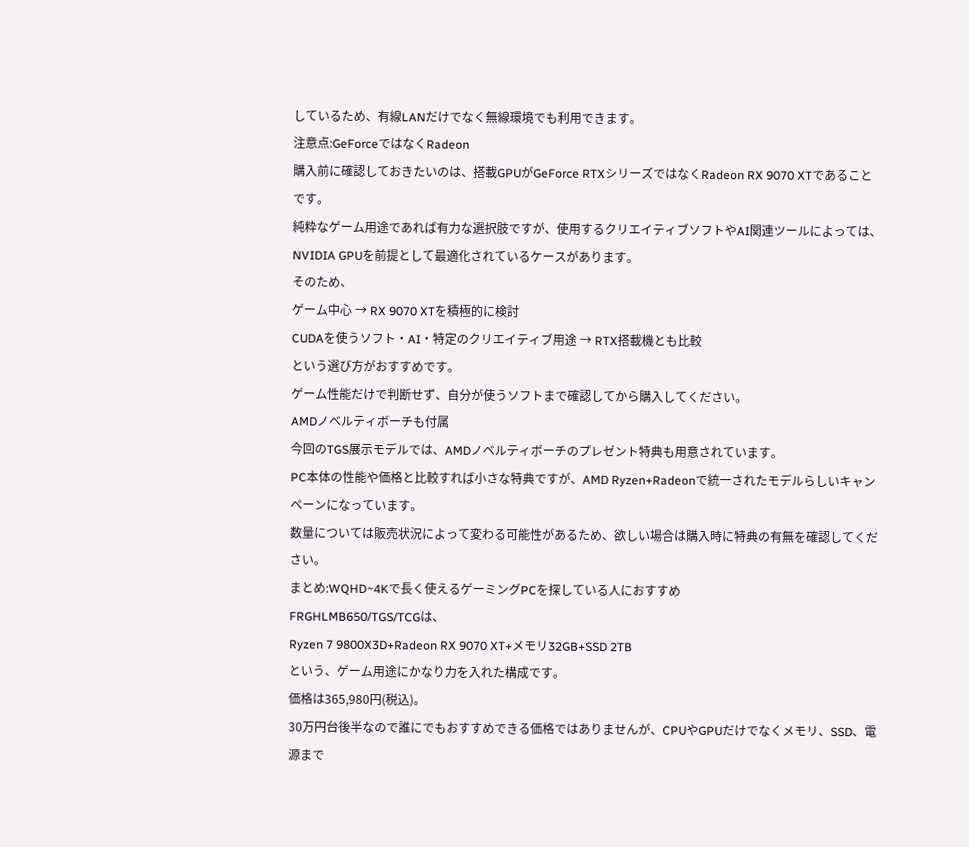しているため、有線LANだけでなく無線環境でも利用できます。
注意点:GeForceではなくRadeon
購入前に確認しておきたいのは、搭載GPUがGeForce RTXシリーズではなくRadeon RX 9070 XTであることです。
純粋なゲーム用途であれば有力な選択肢ですが、使用するクリエイティブソフトやAI関連ツールによっては、NVIDIA GPUを前提として最適化されているケースがあります。
そのため、
ゲーム中心 → RX 9070 XTを積極的に検討
CUDAを使うソフト・AI・特定のクリエイティブ用途 → RTX搭載機とも比較
という選び方がおすすめです。
ゲーム性能だけで判断せず、自分が使うソフトまで確認してから購入してください。
AMDノベルティボーチも付属
今回のTGS展示モデルでは、AMDノベルティボーチのプレゼント特典も用意されています。
PC本体の性能や価格と比較すれば小さな特典ですが、AMD Ryzen+Radeonで統一されたモデルらしいキャンペーンになっています。
数量については販売状況によって変わる可能性があるため、欲しい場合は購入時に特典の有無を確認してください。
まとめ:WQHD~4Kで長く使えるゲーミングPCを探している人におすすめ
FRGHLMB650/TGS/TCGは、
Ryzen 7 9800X3D+Radeon RX 9070 XT+メモリ32GB+SSD 2TB
という、ゲーム用途にかなり力を入れた構成です。
価格は365,980円(税込)。
30万円台後半なので誰にでもおすすめできる価格ではありませんが、CPUやGPUだけでなくメモリ、SSD、電源まで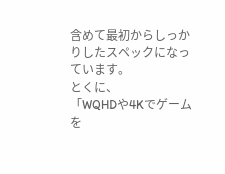含めて最初からしっかりしたスペックになっています。
とくに、
「WQHDや4Kでゲームを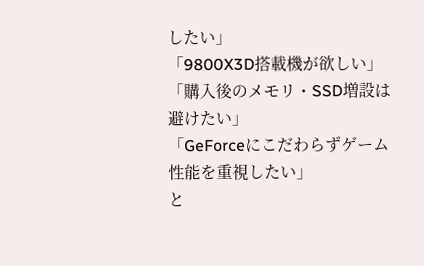したい」
「9800X3D搭載機が欲しい」
「購入後のメモリ・SSD増設は避けたい」
「GeForceにこだわらずゲーム性能を重視したい」
と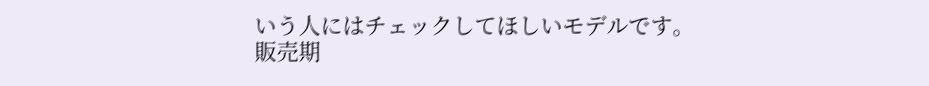いう人にはチェックしてほしいモデルです。
販売期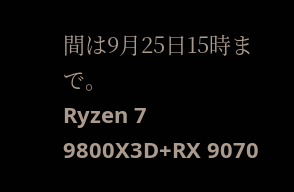間は9月25日15時まで。
Ryzen 7 9800X3D+RX 9070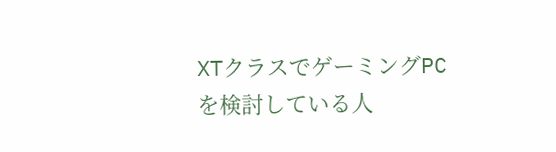XTクラスでゲーミングPCを検討している人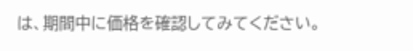は、期間中に価格を確認してみてください。